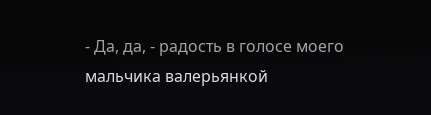- Да, да, - радость в голосе моего мальчика валерьянкой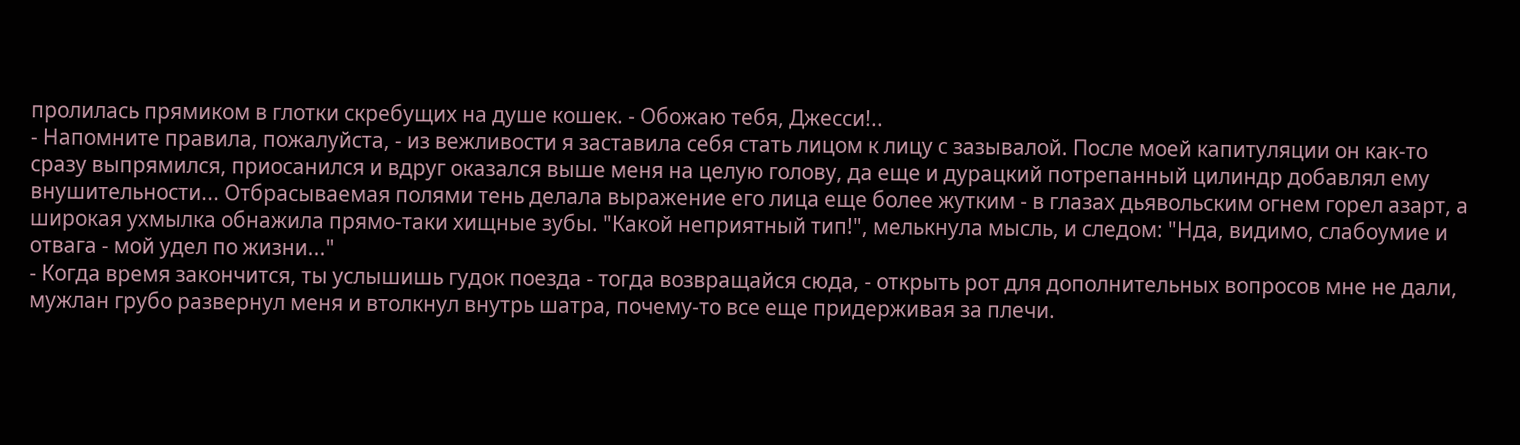пролилась прямиком в глотки скребущих на душе кошек. - Обожаю тебя, Джесси!..
- Напомните правила, пожалуйста, - из вежливости я заставила себя стать лицом к лицу с зазывалой. После моей капитуляции он как-то сразу выпрямился, приосанился и вдруг оказался выше меня на целую голову, да еще и дурацкий потрепанный цилиндр добавлял ему внушительности... Отбрасываемая полями тень делала выражение его лица еще более жутким - в глазах дьявольским огнем горел азарт, а широкая ухмылка обнажила прямо-таки хищные зубы. "Какой неприятный тип!", мелькнула мысль, и следом: "Нда, видимо, слабоумие и отвага - мой удел по жизни..."
- Когда время закончится, ты услышишь гудок поезда - тогда возвращайся сюда, - открыть рот для дополнительных вопросов мне не дали, мужлан грубо развернул меня и втолкнул внутрь шатра, почему-то все еще придерживая за плечи.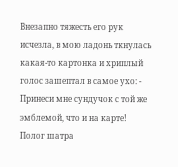Внезапно тяжесть его рук исчезла, в мою ладонь ткнулась какая-то картонка и хриплый голос зашептал в самое ухо: - Принеси мне сундучок с той же эмблемой, что и на карте!
Полог шатра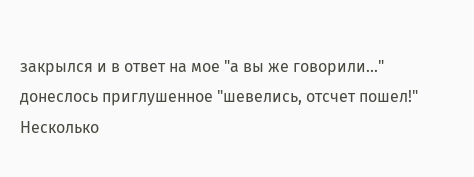закрылся и в ответ на мое "а вы же говорили..." донеслось приглушенное "шевелись, отсчет пошел!"
Несколько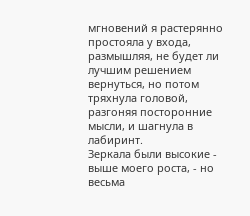мгновений я растерянно простояла у входа, размышляя, не будет ли лучшим решением вернуться, но потом тряхнула головой, разгоняя посторонние мысли, и шагнула в лабиринт.
Зеркала были высокие - выше моего роста, - но весьма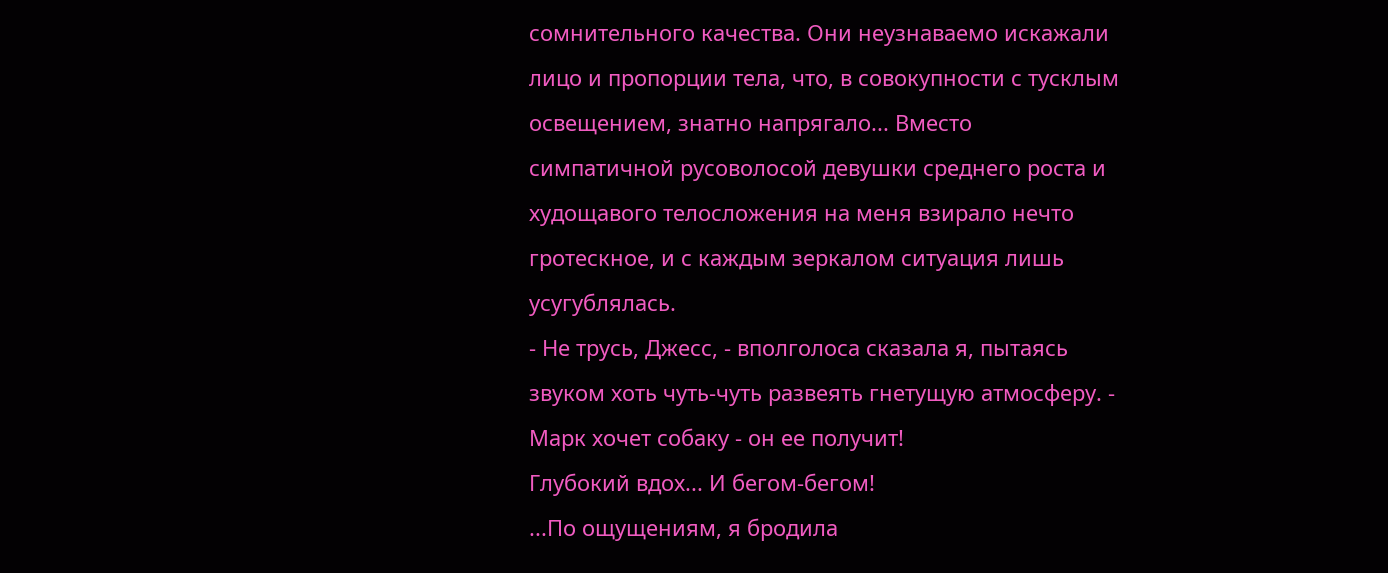сомнительного качества. Они неузнаваемо искажали лицо и пропорции тела, что, в совокупности с тусклым освещением, знатно напрягало... Вместо симпатичной русоволосой девушки среднего роста и худощавого телосложения на меня взирало нечто гротескное, и с каждым зеркалом ситуация лишь усугублялась.
- Не трусь, Джесс, - вполголоса сказала я, пытаясь звуком хоть чуть-чуть развеять гнетущую атмосферу. - Марк хочет собаку - он ее получит!
Глубокий вдох... И бегом-бегом!
...По ощущениям, я бродила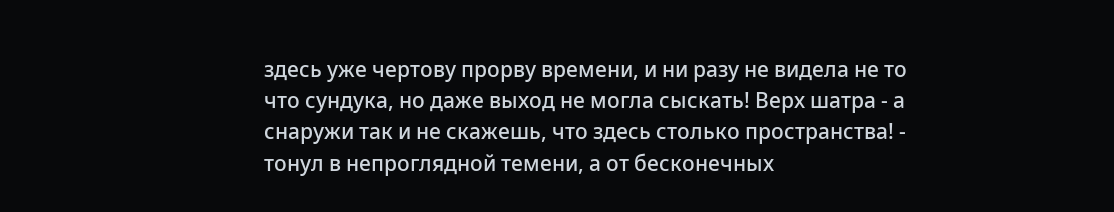здесь уже чертову прорву времени, и ни разу не видела не то что сундука, но даже выход не могла сыскать! Верх шатра - а снаружи так и не скажешь, что здесь столько пространства! - тонул в непроглядной темени, а от бесконечных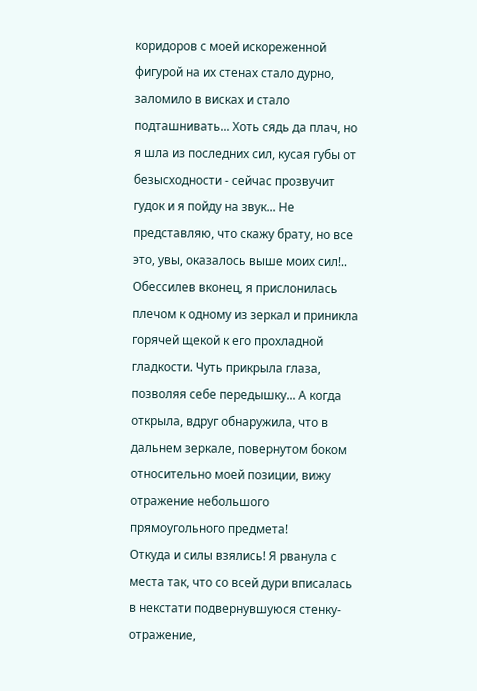коридоров с моей искореженной фигурой на их стенах стало дурно, заломило в висках и стало подташнивать... Хоть сядь да плач, но я шла из последних сил, кусая губы от безысходности - сейчас прозвучит гудок и я пойду на звук... Не представляю, что скажу брату, но все это, увы, оказалось выше моих сил!..
Обессилев вконец, я прислонилась плечом к одному из зеркал и приникла горячей щекой к его прохладной гладкости. Чуть прикрыла глаза, позволяя себе передышку... А когда открыла, вдруг обнаружила, что в дальнем зеркале, повернутом боком относительно моей позиции, вижу отражение небольшого прямоугольного предмета!
Откуда и силы взялись! Я рванула с места так, что со всей дури вписалась в некстати подвернувшуюся стенку-отражение,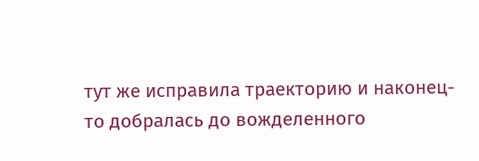тут же исправила траекторию и наконец-то добралась до вожделенного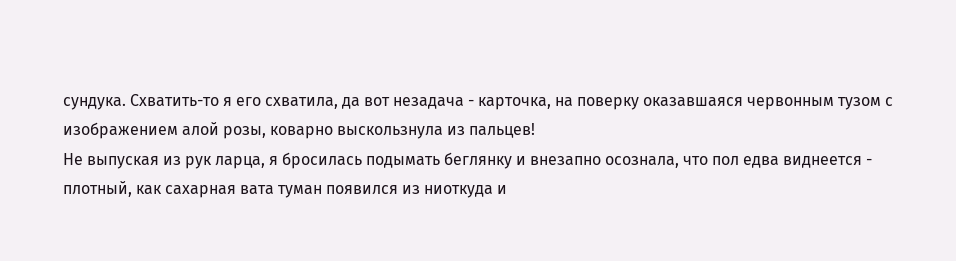сундука. Схватить-то я его схватила, да вот незадача - карточка, на поверку оказавшаяся червонным тузом с изображением алой розы, коварно выскользнула из пальцев!
Не выпуская из рук ларца, я бросилась подымать беглянку и внезапно осознала, что пол едва виднеется - плотный, как сахарная вата туман появился из ниоткуда и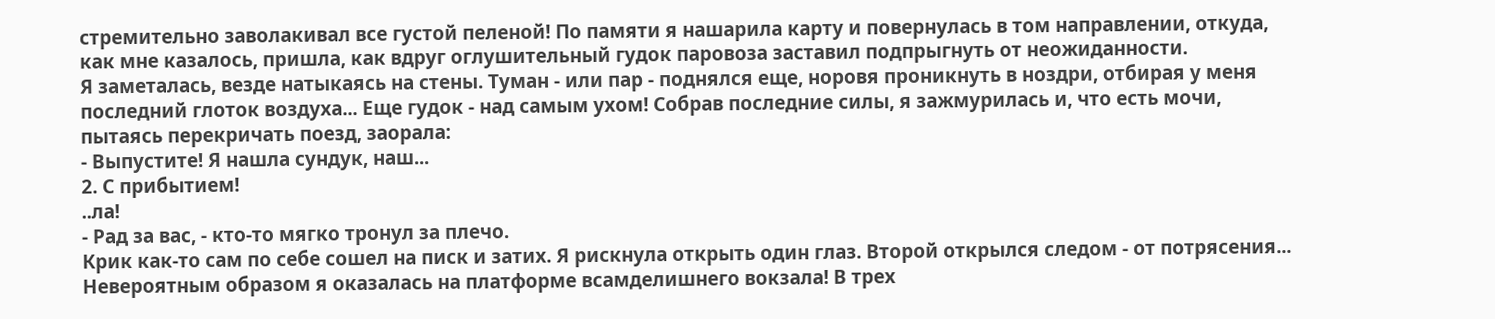стремительно заволакивал все густой пеленой! По памяти я нашарила карту и повернулась в том направлении, откуда, как мне казалось, пришла, как вдруг оглушительный гудок паровоза заставил подпрыгнуть от неожиданности.
Я заметалась, везде натыкаясь на стены. Туман - или пар - поднялся еще, норовя проникнуть в ноздри, отбирая у меня последний глоток воздуха... Еще гудок - над самым ухом! Собрав последние силы, я зажмурилась и, что есть мочи, пытаясь перекричать поезд, заорала:
- Выпустите! Я нашла сундук, наш...
2. С прибытием!
..ла!
- Рад за вас, - кто-то мягко тронул за плечо.
Крик как-то сам по себе сошел на писк и затих. Я рискнула открыть один глаз. Второй открылся следом - от потрясения...
Невероятным образом я оказалась на платформе всамделишнего вокзала! В трех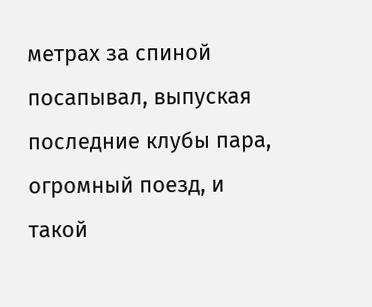метрах за спиной посапывал, выпуская последние клубы пара, огромный поезд, и такой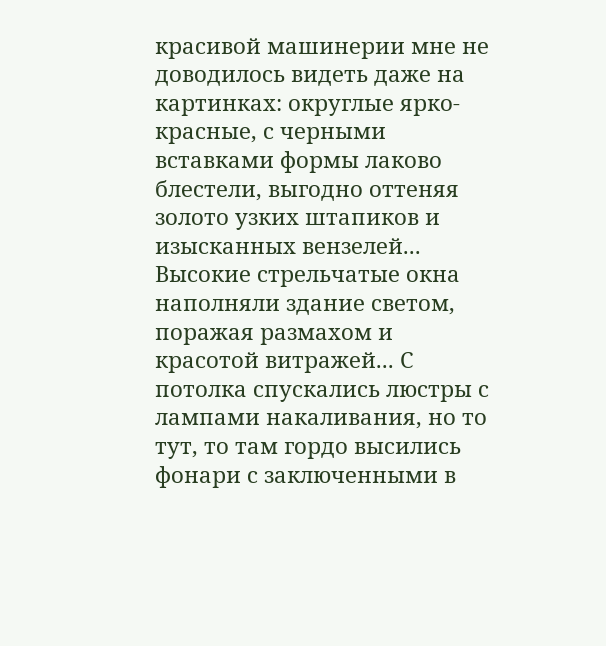красивой машинерии мне не доводилось видеть даже на картинках: округлые ярко-красные, с черными вставками формы лаково блестели, выгодно оттеняя золото узких штапиков и изысканных вензелей... Высокие стрельчатые окна наполняли здание светом, поражая размахом и красотой витражей... С потолка спускались люстры с лампами накаливания, но то тут, то там гордо высились фонари с заключенными в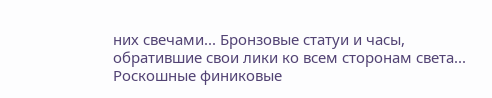них свечами... Бронзовые статуи и часы, обратившие свои лики ко всем сторонам света... Роскошные финиковые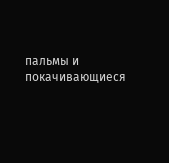пальмы и покачивающиеся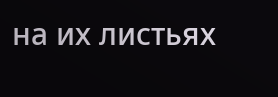на их листьях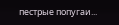пестрые попугаи...